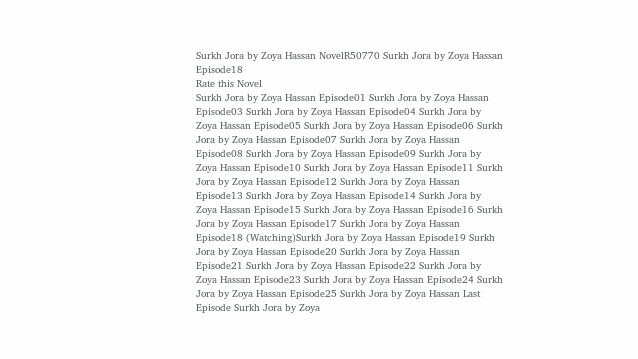Surkh Jora by Zoya Hassan NovelR50770 Surkh Jora by Zoya Hassan Episode18
Rate this Novel
Surkh Jora by Zoya Hassan Episode01 Surkh Jora by Zoya Hassan Episode03 Surkh Jora by Zoya Hassan Episode04 Surkh Jora by Zoya Hassan Episode05 Surkh Jora by Zoya Hassan Episode06 Surkh Jora by Zoya Hassan Episode07 Surkh Jora by Zoya Hassan Episode08 Surkh Jora by Zoya Hassan Episode09 Surkh Jora by Zoya Hassan Episode10 Surkh Jora by Zoya Hassan Episode11 Surkh Jora by Zoya Hassan Episode12 Surkh Jora by Zoya Hassan Episode13 Surkh Jora by Zoya Hassan Episode14 Surkh Jora by Zoya Hassan Episode15 Surkh Jora by Zoya Hassan Episode16 Surkh Jora by Zoya Hassan Episode17 Surkh Jora by Zoya Hassan Episode18 (Watching)Surkh Jora by Zoya Hassan Episode19 Surkh Jora by Zoya Hassan Episode20 Surkh Jora by Zoya Hassan Episode21 Surkh Jora by Zoya Hassan Episode22 Surkh Jora by Zoya Hassan Episode23 Surkh Jora by Zoya Hassan Episode24 Surkh Jora by Zoya Hassan Episode25 Surkh Jora by Zoya Hassan Last Episode Surkh Jora by Zoya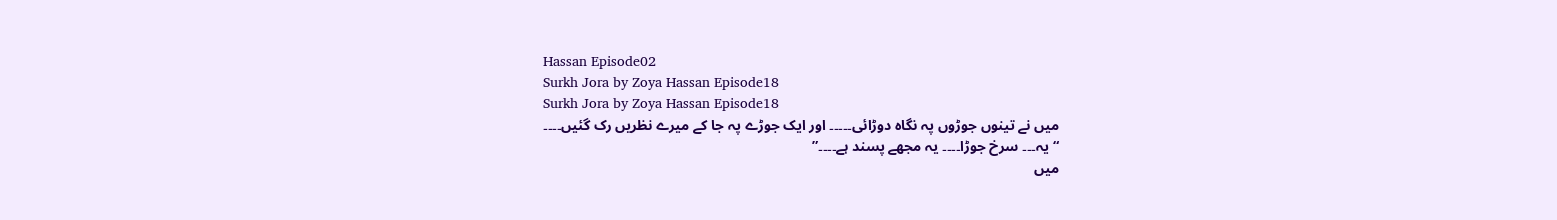Hassan Episode02
Surkh Jora by Zoya Hassan Episode18
Surkh Jora by Zoya Hassan Episode18
میں نے تینوں جوڑوں پہ نگاہ دوڑائی۔۔۔۔۔ اور ایک جوڑے پہ جا کے میرے نظریں رک گئیں۔۔۔۔
“یہ۔۔۔ سرخ جوڑا۔۔۔۔ یہ مجھے پسند ہے۔۔۔۔”
میں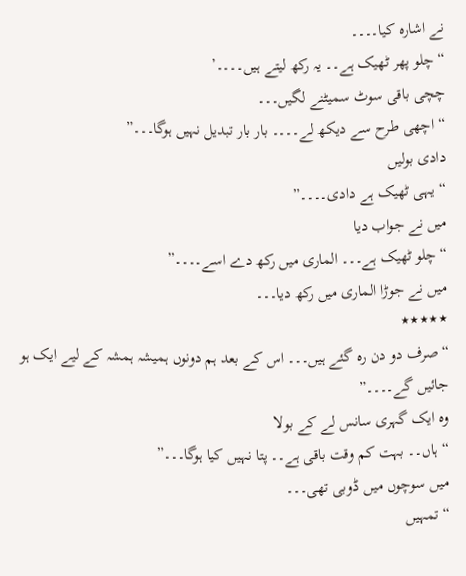نے اشارہ کیا۔۔۔۔
“چلو پھر ٹھیک ہے۔۔ یہ رکھ لیتے ہیں۔۔۔۔’
چچی باقی سوٹ سمیٹنے لگیں۔۔۔
“اچھی طرح سے دیکھ لے۔۔۔۔ بار بار تبدیل نہیں ہوگا۔۔۔”
دادی بولیں
“یہی ٹھیک ہے دادی۔۔۔۔”
میں نے جواب دیا
“چلو ٹھیک ہے۔۔۔ الماری میں رکھ دے اسے۔۔۔۔”
میں نے جوڑا الماری میں رکھ دیا۔۔۔
٭٭٭٭٭
“صرف دو دن رہ گئے ہیں۔۔۔ اس کے بعد ہم دونوں ہمیشہ ہمشہ کے لیے ایک ہو جائیں گے۔۔۔۔”
وہ ایک گہری سانس لے کے بولا
“ہاں۔۔ بہت کم وقت باقی ہے۔۔ پتا نہیں کیا ہوگا۔۔۔”
میں سوچوں میں ڈوبی تھی۔۔۔
“تمہیں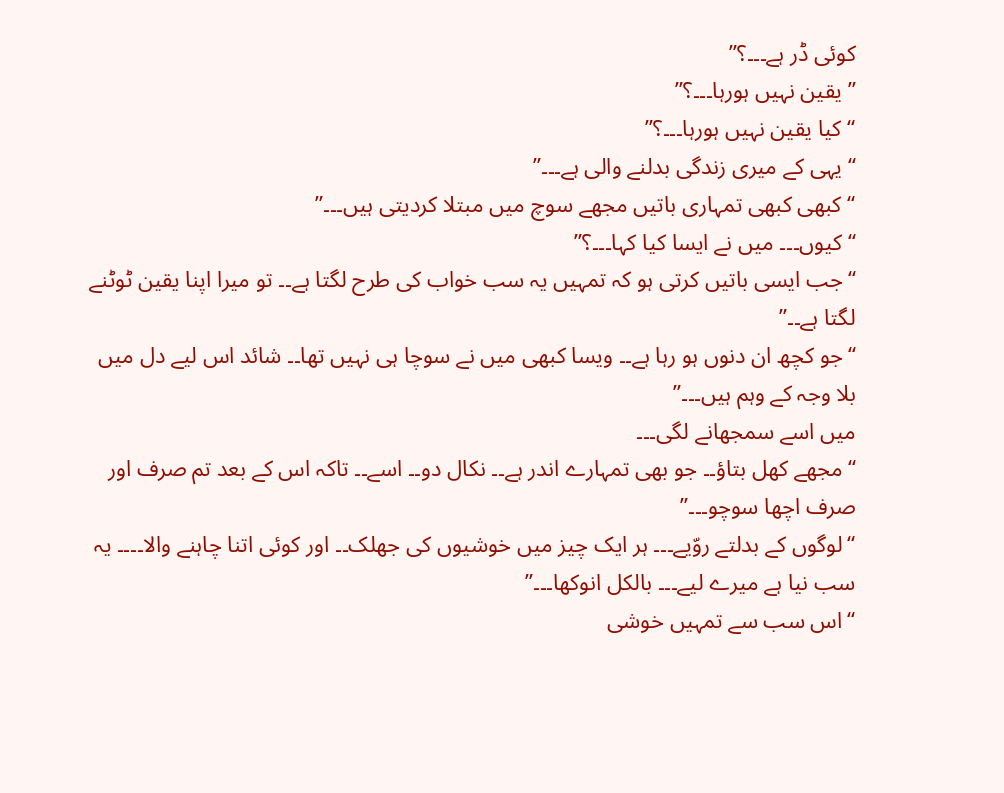کوئی ڈر ہے۔۔۔؟”
” یقین نہیں ہورہا۔۔۔؟”
“کیا یقین نہیں ہورہا۔۔۔؟”
“یہی کے میری زندگی بدلنے والی ہے۔۔۔”
“کبھی کبھی تمہاری باتیں مجھے سوچ میں مبتلا کردیتی ہیں۔۔۔”
“کیوں۔۔۔ میں نے ایسا کیا کہا۔۔۔؟”
“جب ایسی باتیں کرتی ہو کہ تمہیں یہ سب خواب کی طرح لگتا ہے۔۔ تو میرا اپنا یقین ٹوٹنے لگتا ہے۔۔”
“جو کچھ ان دنوں ہو رہا ہے۔۔ ویسا کبھی میں نے سوچا ہی نہیں تھا۔۔ شائد اس لیے دل میں بلا وجہ کے وہم ہیں۔۔۔”
میں اسے سمجھانے لگی۔۔۔
“مجھے کھل بتاؤ۔۔ جو بھی تمہارے اندر ہے۔۔ نکال دو۔۔ اسے۔۔ تاکہ اس کے بعد تم صرف اور صرف اچھا سوچو۔۔۔”
“لوگوں کے بدلتے روّیے۔۔۔ ہر ایک چیز میں خوشیوں کی جھلک۔۔ اور کوئی اتنا چاہنے والا۔۔۔۔ یہ سب نیا ہے میرے لیے۔۔۔ بالکل انوکھا۔۔۔”
“اس سب سے تمہیں خوشی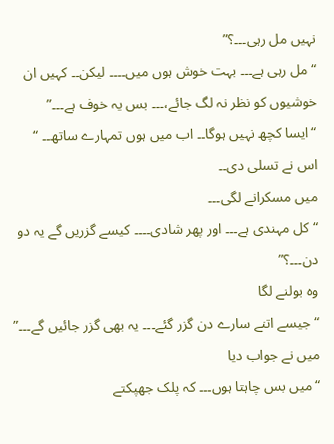نہیں مل رہی۔۔۔؟”
“مل رہی ہے۔۔۔ بہت خوش ہوں میں۔۔۔۔ لیکن۔۔ کہیں ان خوشیوں کو نظر نہ لگ جائے،۔۔۔ بس یہ خوف ہے۔۔۔”
“ایسا کچھ نہیں ہوگا۔۔ اب میں ہوں تمہارے ساتھ۔۔ “
اس نے تسلی دی۔۔
میں مسکرانے لگی۔۔۔
“کل مہندی ہے۔۔۔ اور پھر شادی۔۔۔۔ کیسے گزریں گے یہ دو دن۔۔۔؟”
وہ بولنے لگا
“جیسے اتنے سارے دن گزر گئے۔۔۔ یہ بھی گزر جائیں گے۔۔۔”
میں نے جواب دیا
“میں بس چاہتا ہوں۔۔۔ کہ پلک جھپکتے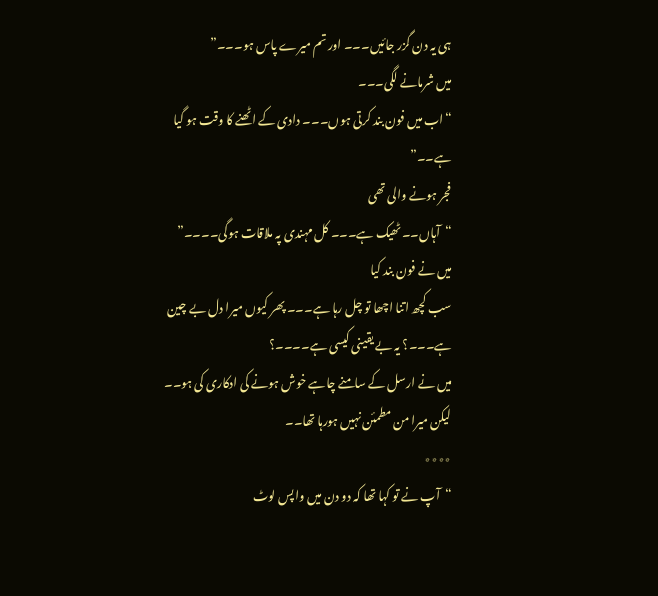ہی یہ دن گزر جائیں۔۔۔ اور تم میرے پاس ہو۔۔۔”
میں شرمانے لگی۔۔۔
“اب میں فون بند کرتی ہوں۔۔۔ دادی کے اٹھنے کا وقت ہو گیا ہے۔۔”
فجر ہونے والی تھی
“آہاں۔۔ ٹھیک ہے۔۔۔ کل مہندی پہ ملاقات ہوگی۔۔۔۔”
میں نے فون بند کیا
سب کچھ اتنا اچھا تو چل رہا ہے۔۔۔ پھر کیوں میرا دل بے چین ہے۔۔۔؟ یہ بے یقینی کیسی ہے۔۔۔۔؟
میں نے ارسل کے سامنے چاہے خوش ہونے کی ادکاری کی ہو۔۔ لیکن میرا من مطمئن نہیں ہورہا تھا۔۔
٭٭٭٭
“آپ نے تو کہا تھا کہ دو دن میں واپس لوٹ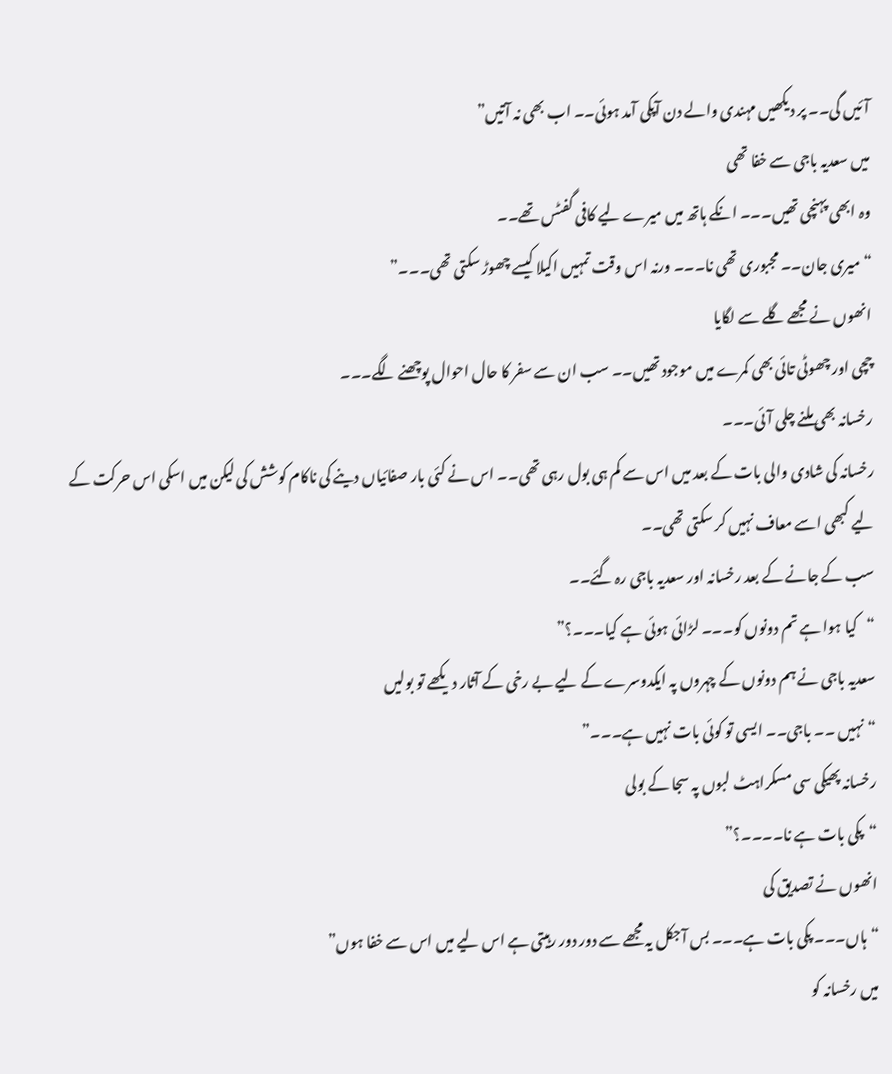آئیں گی۔۔ پر دیکھیں مہندی والے دن آپکی آمد ہوئی۔۔ اب بھی نہ آتیں”
میں سعدیہ باجی سے خفا تھی
وہ ابھی پہنچی تھیں۔۔۔ انکے ہاتھ میں میرے لیے کافی گفٹس تھے۔۔
“میری جان۔۔ مجبوری تھی نا۔۔۔ ورنہ اس وقت تمہیں اکیلا کیسے چھوڑ سکتی تھی۔۔۔”
انھوں نے مجھے گلے سے لگایا
چچی اور چھوٹی تائی بھی کمرے میں موجود تھیں۔۔ سب ان سے سفر کا حال احوال پوچھنے لگے۔۔۔
رخسانہ بھی ملنے چلی آئی۔۔۔
رخسانہ کی شادی والی بات کے بعد میں اس سے کم ہی بول رہی تھی۔۔ اس نے کئی بار صفائیاں دینے کی ناکام کوشش کی لیکن میں اسکی اس حرکت کے لیے کبھی اسے معاف نہیں کر سکتی تھی۔۔
سب کے جانے کے بعد رخسانہ اور سعدیہ باجی رہ گئے۔۔
“کیا ہوا ہے تم دونوں کو۔۔۔ لڑائی ہوئی ہے کیا۔۔۔؟”
سعدیہ باجی نے ہم دونوں کے چہروں پہ ایکدوسرے کے لیے بے رخی کے آثار دیکھے تو بولیں
“نہیں ۔۔ باجی۔۔ ایسی تو کوئی بات نہیں ہے۔۔۔”
رخسانہ پھیکی سی مسکراہٹ لبوں پہ سجا کے بولی
“پکی بات ہے نا۔۔۔۔؟”
انھوں نے تصدیق کی
“ہاں۔۔۔ پکی بات ہے۔۔۔ بس آجکل یہ مجھے سے دور دور رہیتی ہے اس لیے میں اس سے خفا ہوں”
میں رخسانہ کو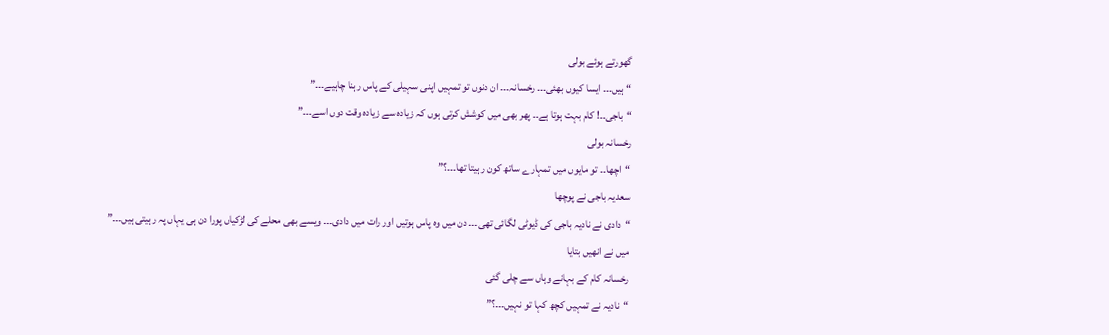گھورتے ہوئے بولی
“ہیں۔۔۔ ایسا کیوں بھئی۔۔۔ رخسانہ۔۔۔ ان دنوں تو تمہیں اپنی سہیلی کے پاس رہنا چاہیے۔۔۔”
“باجی۔۔! کام بہت ہوتا ہے۔۔ پھر بھی میں کوشش کرتی ہوں کہ زیادہ سے زیادہ وقت دوں اسے۔۔۔”
رخسانہ بولی
“اچھا۔۔ تو مایوں میں تمہارے ساتھ کون رہیتا تھا۔۔۔؟”
سعدیہ باجی نے پوچھا
“دادی نے نادیہ باجی کی ڈیوٹی لگائی تھی۔۔۔ دن میں وہ پاس ہوتیں اور رات میں دادی۔۔۔ ویسے بھی محلے کی لڑکیاں پورا دن ہی یہاں پہ رہیتی ہیں۔۔۔”
میں نے انھیں بتایا
رخسانہ کام کے بہانے وہاں سے چلی گئی
“نادیہ نے تمہیں کچھ کہا تو نہیں۔۔۔؟”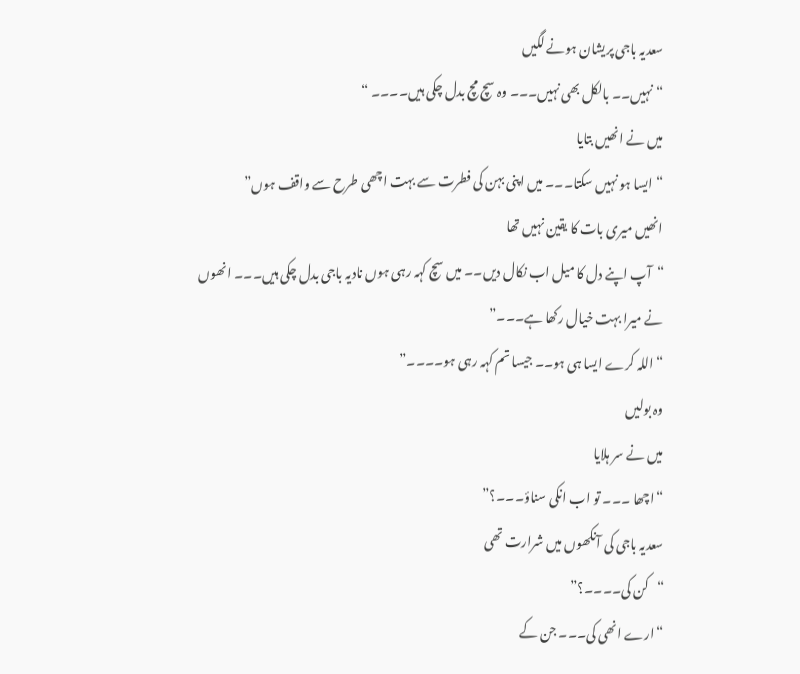سعدیہ باجی پریشان ہونے لگیں
“نہیں۔۔ بالکل بھی نہیں۔۔۔ وہ سچ مچ بدل چکی ہیں۔۔۔۔ “
میں نے انھیں بتایا
“ایسا ہو نہیں سکتا۔۔۔ میں اپنی بہن کی فطرت سے بہت اچھی طرح سے واقف ہوں”
انھیں میری بات کا یقین نہیں تھا
“آپ اپنے دل کا میل اب نکال دیں۔۔ میں سچ کہہ رہی ہوں نادیہ باجی بدل چکی ہیں۔۔۔ انھوں نے میرا بہت خیال رکھا ہے۔۔۔”
“اللہ کرے ایسا ہی ہو۔۔ جیسا تم کہہ رہی ہو۔۔۔۔”
وہ بولیں
میں نے سر ہلایا
“اچھا ۔۔۔ تو اب انکی سناؤ۔۔۔؟”
سعدیہ باجی کی آنکھوں میں شرارت تھی
“کن کی۔۔۔۔؟”
“ارے انھی کی۔۔۔ جن کے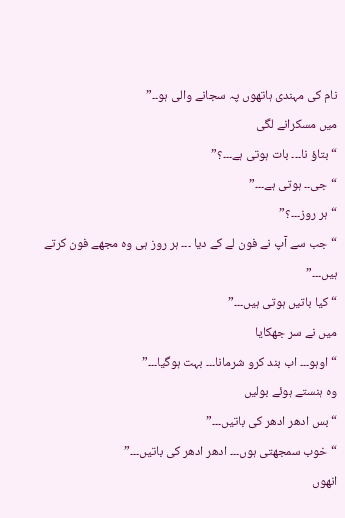نام کی مہندی ہاتھوں پہ سجانے والی ہو۔۔”
میں مسکرانے لگی
“بتاؤ نا۔۔۔ بات ہوتی ہے۔۔۔؟”
“جی۔۔ ہوتی ہے۔۔۔”
“ہر روز۔۔۔؟”
“جب سے آپ نے فون لے کے دیا ۔۔۔ ہر روز ہی وہ مجھے فون کرتے ہیں۔۔۔”
“کیا باتیں ہوتی ہیں۔۔۔”
میں نے سر جھکایا
“اوہو۔۔۔ اب بند کرو شرمانا۔۔۔ بہت ہوگیا۔۔۔”
وہ ہنستے ہوئے بولیں
“بس ادھر ادھر کی باتیں۔۔۔”
“خوب سمجھتی ہوں۔۔۔ ادھر ادھر کی باتیں۔۔۔”
انھوں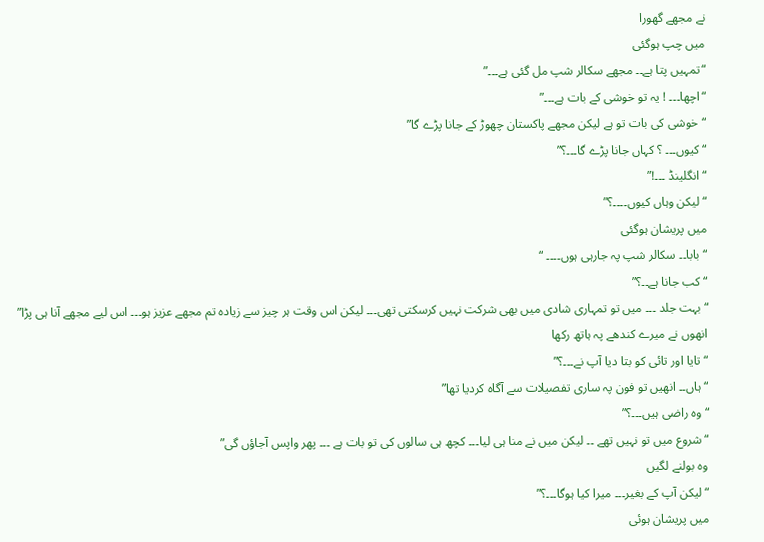نے مجھے گھورا
میں چپ ہوگئی
“تمہیں پتا ہے۔۔ مجھے سکالر شپ مل گئی ہے۔۔۔”
“اچھا۔۔۔ ! یہ تو خوشی کے بات ہے۔۔۔”
“خوشی کی بات تو ہے لیکن مجھے پاکستان چھوڑ کے جانا پڑے گا”
“کیوں۔۔۔ ؟ کہاں جانا پڑے گا۔۔۔؟”
“انگلینڈ ۔۔۔!”
“لیکن وہاں کیوں۔۔۔۔؟”
میں پریشان ہوگئی
“بابا۔۔ سکالر شپ پہ جارہی ہوں۔۔۔۔ “
“کب جانا ہے۔۔؟”
“بہت جلد ۔۔۔ میں تو تمہاری شادی میں بھی شرکت نہیں کرسکتی تھی۔۔۔ لیکن اس وقت ہر چیز سے زیادہ تم مجھے عزیز ہو۔۔۔ اس لیے مجھے آنا ہی پڑا”
انھوں نے میرے کندھے پہ ہاتھ رکھا
“تایا اور تائی کو بتا دیا آپ نے۔۔۔؟”
“ہاں۔۔ انھیں تو فون پہ ساری تفصیلات سے آگاہ کردیا تھا”
“وہ راضی ہیں۔۔۔؟”
“شروع میں تو نہیں تھے ۔۔ لیکن میں نے منا ہی لیا۔۔۔ کچھ ہی سالوں کی تو بات ہے ۔۔۔ پھر واپس آجاؤں گی”
وہ بولنے لگیں
“لیکن آپ کے بغیر۔۔۔ میرا کیا ہوگا۔۔۔؟”
میں پریشان ہوئی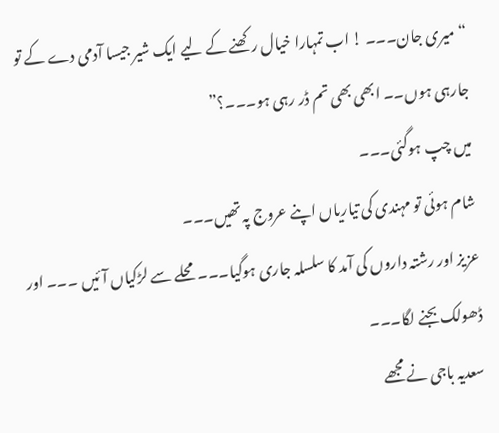“میری جان۔۔۔ ! اب تمہارا خیال رکھنے کے لیے ایک شیر جیسا آدمی دے کے تو جارہی ہوں۔۔ ابھی بھی تم ڈر رہی ہو۔۔۔؟”
میں چپ ہوگئی۔۔۔
شام ہوئی تو مہندی کی تیاریاں اپنے عروج پہ تھیں۔۔۔
عزیز اور رشتہ داروں کی آمد کا سلسلہ جاری ہوگیا۔۔۔ محلے سے لڑکیاں آئیں ۔۔۔ اور ڈھولک بجنے لگا۔۔۔
سعدیہ باجی نے مجھے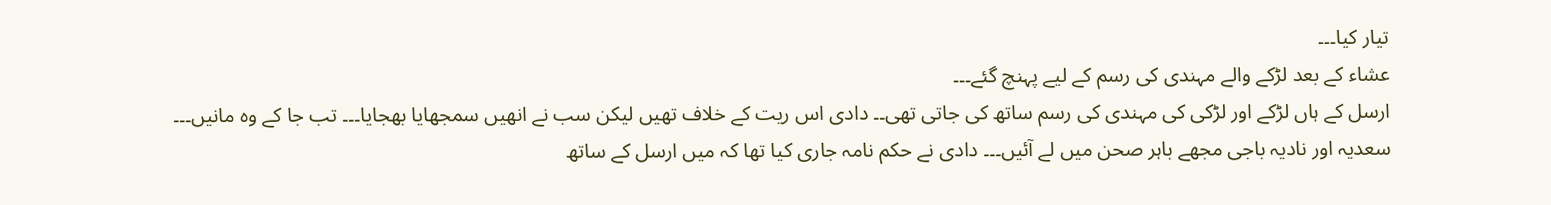تیار کیا۔۔۔
عشاء کے بعد لڑکے والے مہندی کی رسم کے لیے پہنچ گئے۔۔۔
ارسل کے ہاں لڑکے اور لڑکی کی مہندی کی رسم ساتھ کی جاتی تھی۔۔ دادی اس ریت کے خلاف تھیں لیکن سب نے انھیں سمجھایا بھجایا۔۔۔ تب جا کے وہ مانیں۔۔۔
سعدیہ اور نادیہ باجی مجھے باہر صحن میں لے آئیں۔۔۔ دادی نے حکم نامہ جاری کیا تھا کہ میں ارسل کے ساتھ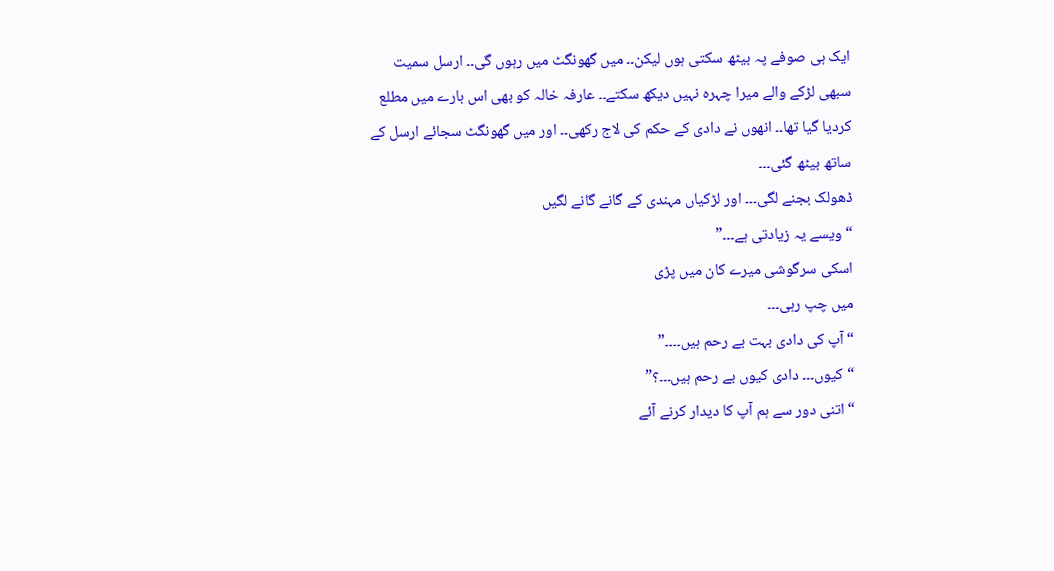ایک ہی صوفے پہ بیٹھ سکتی ہوں لیکن۔۔ میں گھونگٹ میں رہوں گی۔۔ ارسل سمیت سبھی لڑکے والے میرا چہرہ نہیں دیکھ سکتے۔۔ عارفہ خالہ کو بھی اس بارے میں مطلع کردیا گیا تھا۔۔ انھوں نے دادی کے حکم کی لاج رکھی۔۔ اور میں گھونگٹ سجائے ارسل کے ساتھ بیٹھ گئی۔۔۔
ڈھولک بجنے لگی۔۔۔ اور لڑکیاں مہندی کے گانے گانے لگیں
“ویسے یہ زیادتی ہے۔۔۔”
اسکی سرگوشی میرے کان میں پڑی
میں چپ رہی۔۔۔
“آپ کی دادی بہت بے رحم ہیں۔۔۔۔”
“کیوں۔۔۔ دادی کیوں بے رحم ہیں۔۔۔؟”
“اتنی دور سے ہم آپ کا دیدار کرنے آئے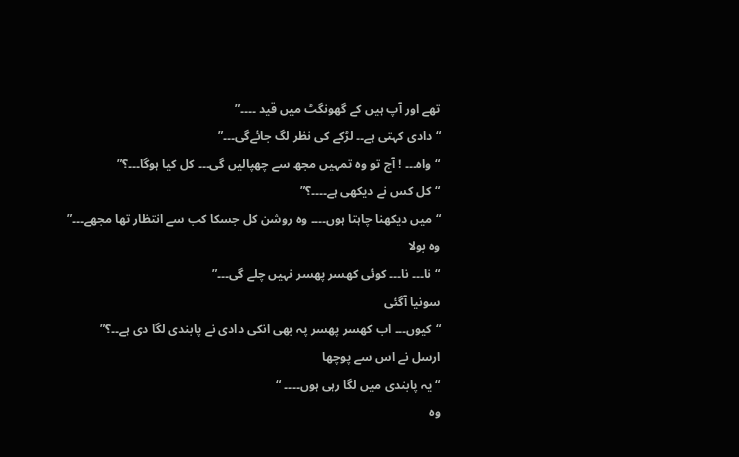تھے اور آپ ہیں کے گھونگٹ میں قید ۔۔۔۔”
“دادی کہتی ہے۔۔ لڑکے کی نظر لگ جائےگی۔۔۔”
“واہ۔۔۔ ! آج تو وہ تمہیں مجھ سے چھپالیں گی۔۔۔ کل کیا ہوگا۔۔۔؟”
“کل کس نے دیکھی ہے۔۔۔۔؟”
“میں دیکھنا چاہتا ہوں۔۔۔۔ وہ روشن کل جسکا کب سے انتظار تھا مجھے۔۔۔”
وہ بولا
“نا۔۔۔ نا۔۔۔ کوئی کھسر پھسر نہیں چلے گی۔۔۔”
سونیا آگئی
“کیوں۔۔۔ اب کھسر پھسر پہ بھی انکی دادی نے پابندی لگا دی ہے۔۔؟”
ارسل نے اس سے پوچھا
“یہ پابندی میں لگا رہی ہوں۔۔۔۔ “
وہ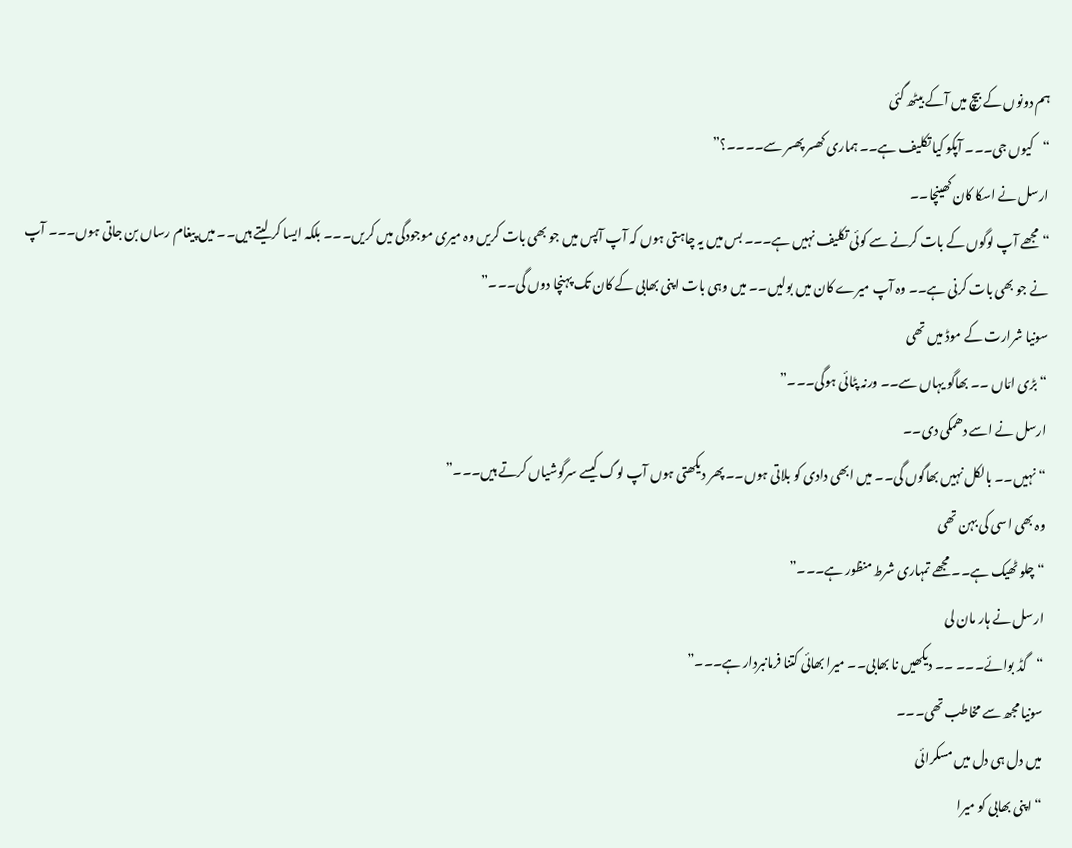ہم دونوں کے بیچ میں آکے بیٹھ گئی
“کیوں جی۔۔۔ آپکو کیا تکلیف ہے۔۔ ہماری کھسر پھسر سے۔۔۔۔؟”
ارسل نے اسکا کان کھینچا۔۔
“مجھے آپ لوگوں کے بات کرنے سے کوئی تکلیف نہیں ہے۔۔۔ بس میں یہ چاہتی ہوں کہ آپ آپس میں جو بھی بات کریں وہ میری موجودگی میں کریں۔۔۔ بلکہ ایسا کر لیتے ہیں۔۔ میں پیغام رساں بن جاتی ہوں۔۔۔ آپ نے جو بھی بات کرنی ہے۔۔ وہ آپ میرے کان میں بولیں۔۔ میں وہی بات اپنی بھابی کے کان تک پہنچا دوں گی۔۔۔”
سونیا شرارت کے موڈ میں تھی
“بڑی امّاں ۔۔ بھاگو یہاں سے۔۔ ورنہ پٹائی ہوگی۔۔۔”
ارسل نے اسے دھمکی دی۔۔
“نہیں۔۔ بالکل نہیں بھاگوں گی۔۔ میں ابھی دادی کو بلاتی ہوں۔۔ پھر دیکھتی ہوں آپ لوگ کیسے سرگوشیاں کرتے ہیں۔۔۔”
وہ بھی اسی کی بہن تھی
“چلو ٹھیک ہے۔۔ مجھے تمہاری شرط منظور ہے۔۔۔”
ارسل نے ہار مان لی
“گڈ بوائے۔۔۔ ۔۔ دیکھیں نا بھابی۔۔ میرا بھائی کتنا فرمانبردار ہے۔۔۔”
سونیا مجھ سے مخاطب تھی۔۔۔
میں دل ہی دل میں مسکرائی
“اپنی بھابی کو میرا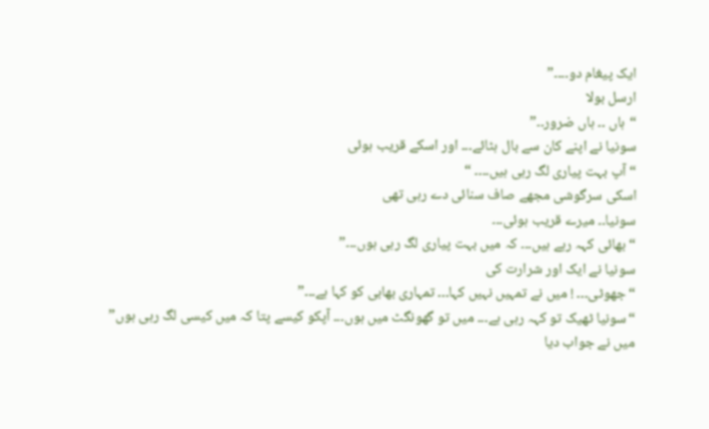ایک پیغام دو۔۔۔۔”
ارسل بولا
“ہاں ۔۔ ہاں ضرور۔۔”
سونیا نے اپنے کان سے بال ہٹائے۔۔۔ اور اسکے قریب ہوئی
“آپ بہت پیاری لگ رہی ہیں۔۔۔۔ “
اسکی سرگوشی مجھے صاف سنائی دے رہی تھی
سونیا۔۔ میرے قریب ہوئی۔۔۔
“بھائی کہہ رہے ہیں۔۔۔ کہ میں بہت پیاری لگ رہی ہوں۔۔۔”
سونیا نے ایک اور شرارت کی
“جھوٹی۔۔۔ ! میں نے تمہیں نہیں کہا۔۔۔ تمہاری بھابی کو کہا ہے۔۔۔”
“سونیا ٹھیک تو کہہ رہی ہے۔۔۔ میں تو گھونگٹ میں ہوں۔۔۔ آپکو کیسے پتا کہ میں کیسی لگ رہی ہوں”
میں نے جواب دیا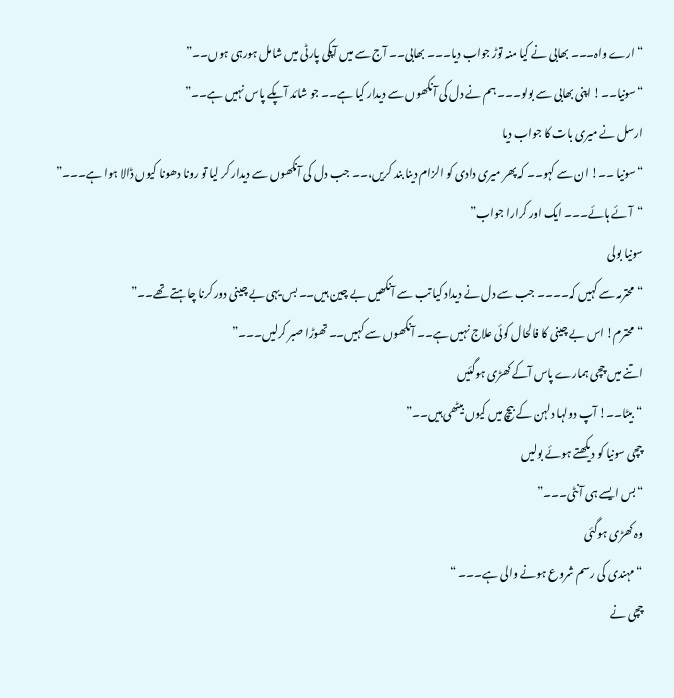“ارے واہ۔۔۔ بھابی نے کیا منہ توڑ جواب دیا۔۔۔ بھابی۔۔ آج سے میں آپکی پارٹی میں شامل ہورہی ہوں۔۔”
“سونیا۔۔! اپنی بھابی سے بولو۔۔۔ ہم نے دل کی آنکھوں سے دیدار کیا ہے۔۔ جو شائد آپکے پاس نہیں ہے۔۔”
ارسل نے میری بات کا جواب دیا
“سونیا ۔۔! ان سے کہو۔۔ کہ پھر میری دادی کو الزام دینا بند کریں،۔۔ جب دل کی آنکھوں سے دیدار کر لیا تو رونا دھونا کیوں ڈالا ہوا ہے۔۔۔”
“آئے ہائے۔۔۔ ایک اور کرارا جواب”
سونیا بولی
“محترمہ سے کہیں کہ۔۔۔۔ جب سے دل نے دیداد کیا تب سے آنکھیں بے چین ہیں۔۔ بس یہی بے چینی دور کرنا چاہتے تھے۔۔”
“محترم! اس بے چینی کا فالحال کوئی علاج نہیں ہے۔۔ آنکھوں سے کہیں۔۔ تھوڑا صبر کرلیں۔۔۔”
اتنے میں چچی ہمارے پاس آکے کھڑی ہوگئیں
“بیٹا۔۔! آپ دولہا دلہن کے بیچ میں کیوں بیٹھی ہیں۔۔”
چچی سونیا کو دیکھتے ہوئے بولیں
“بس ایسے ہی آنٹی۔۔۔”
وہ کھڑی ہوگئی
“مہندی کی رسم شروع ہونے والی ہے۔۔۔ “
چچی نے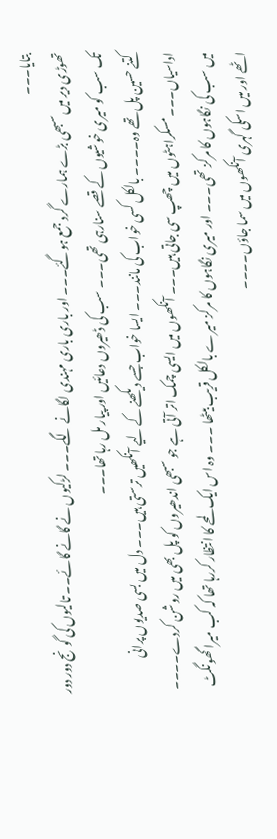بتایا۔۔۔
تھوڑی دیر میں سبھی بڑے ہمارے گرد جمع ہوگئے۔۔۔ اور باری باری مہندی لگانے لگے۔۔۔ لڑکیوں نے گانے گائے۔۔ تالیوں کی گونج دور دور تک سب کو میری خوشیوں کے قصے سنارہی تھی۔۔۔ سب کی ڈھیروں دعائیں اور پیار مل رہا تھا۔۔۔
کتنے حسین پل تھے وہ۔۔۔۔ بالکل کسی خواب کی مانند۔۔۔ ایسا خواب جسے دیکھنے کے لیے آنکھیں ترستی ہیں۔۔۔ دل میں بسی صدیوں پرانی اداسیاں۔۔۔ مسکراہٹوں میں چھپ سی جاتی ہیں۔۔۔ آنکھوں میں ایسی چمک اتر آتی ہے جو سبھی اندھیروں کو پل بھی میں روشن کردے۔۔۔۔
میں سب کی نگاہوں کا مرکز تھی۔۔۔ اور میری نگاہوں کا مرکز میرے بالکل قریب بیٹھا ۔۔۔ وہ اس ایک لمحے کا انتظار کررہا تھا کہ کب میرا گھونگٹ اٹھے اور میں اسکی گہری آنکھوں میں سما جاؤں۔۔۔۔